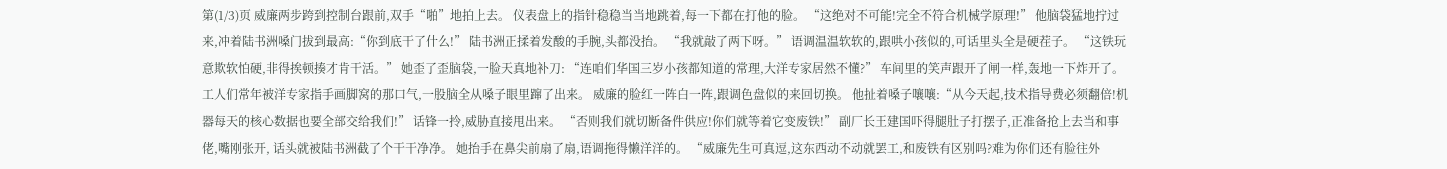第(1/3)页 威廉两步跨到控制台跟前,双手“啪”地拍上去。 仪表盘上的指针稳稳当当地跳着,每一下都在打他的脸。 “这绝对不可能!完全不符合机械学原理!” 他脑袋猛地拧过来,冲着陆书洲嗓门拔到最高:“你到底干了什么!” 陆书洲正揉着发酸的手腕,头都没抬。 “我就敲了两下呀。” 语调温温软软的,跟哄小孩似的,可话里头全是硬茬子。 “这铁玩意欺软怕硬,非得挨顿揍才肯干活。” 她歪了歪脑袋,一脸天真地补刀: “连咱们华国三岁小孩都知道的常理,大洋专家居然不懂?” 车间里的笑声跟开了闸一样,轰地一下炸开了。 工人们常年被洋专家指手画脚窝的那口气,一股脑全从嗓子眼里蹿了出来。 威廉的脸红一阵白一阵,跟调色盘似的来回切换。 他扯着嗓子嚷嚷:“从今天起,技术指导费必须翻倍!机器每天的核心数据也要全部交给我们!” 话锋一拎,威胁直接甩出来。 “否则我们就切断备件供应!你们就等着它变废铁!” 副厂长王建国吓得腿肚子打摆子,正准备抢上去当和事佬,嘴刚张开, 话头就被陆书洲截了个干干净净。 她抬手在鼻尖前扇了扇,语调拖得懒洋洋的。 “威廉先生可真逗,这东西动不动就罢工,和废铁有区别吗?难为你们还有脸往外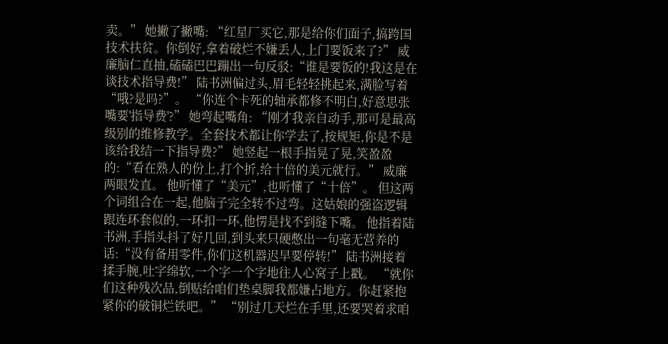卖。” 她撇了撇嘴: “红星厂买它,那是给你们面子,搞跨国技术扶贫。你倒好,拿着破烂不嫌丢人,上门要饭来了?” 威廉脑仁直抽,磕磕巴巴蹦出一句反驳:“谁是要饭的!我这是在谈技术指导费!” 陆书洲偏过头,眉毛轻轻挑起来,满脸写着“哦?是吗?”。 “你连个卡死的轴承都修不明白,好意思张嘴要'指导费'?” 她弯起嘴角: “刚才我亲自动手,那可是最高级别的维修教学。全套技术都让你学去了,按规矩,你是不是该给我结一下指导费?” 她竖起一根手指晃了晃,笑盈盈的:“看在熟人的份上,打个折,给十倍的美元就行。” 威廉两眼发直。 他听懂了“美元”,也听懂了“十倍”。 但这两个词组合在一起,他脑子完全转不过弯。这姑娘的强盗逻辑跟连环套似的,一环扣一环,他愣是找不到缝下嘴。 他指着陆书洲,手指头抖了好几回,到头来只硬憋出一句毫无营养的话:“没有备用零件,你们这机器迟早要停转!” 陆书洲接着揉手腕,吐字绵软,一个字一个字地往人心窝子上戳。 “就你们这种残次品,倒贴给咱们垫桌脚我都嫌占地方。你赶紧抱紧你的破铜烂铁吧。” “别过几天烂在手里,还要哭着求咱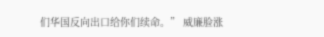们华国反向出口给你们续命。” 威廉脸涨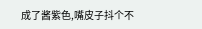成了酱紫色,嘴皮子抖个不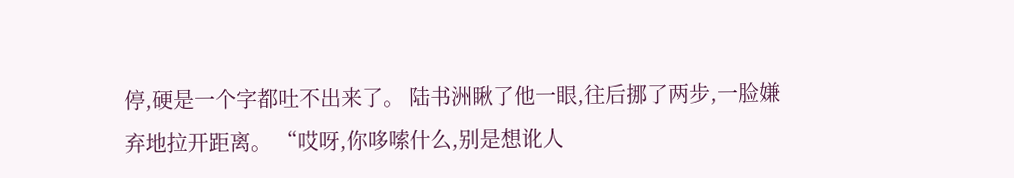停,硬是一个字都吐不出来了。 陆书洲瞅了他一眼,往后挪了两步,一脸嫌弃地拉开距离。 “哎呀,你哆嗦什么,别是想讹人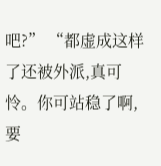吧?” “都虚成这样了还被外派,真可怜。你可站稳了啊,要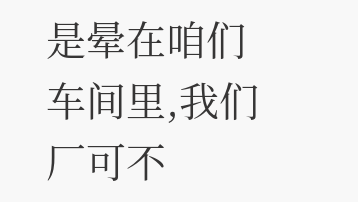是晕在咱们车间里,我们厂可不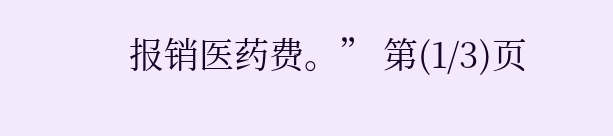报销医药费。” 第(1/3)页